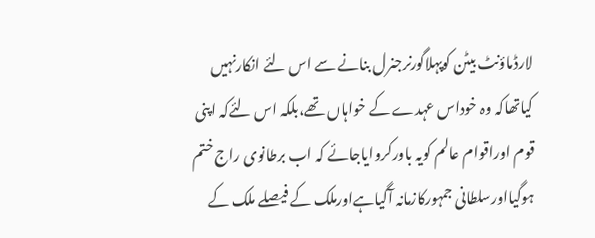لارڈماؤنٹ بیٹن کوپہلاگورنرجنرل بنانے سے اس لئے انکارنہیں کیاتھاکہ وہ خوداس عہدے کے خواہاں تھے،بلکہ اس لئےکہ اپنی قوم اوراقوام عالم کویہ باورکروایاجائے کہ اب برطانوی راج ختم ہوگیااورسلطانی جمہورکازمانہ آگیاہےاورملک کے فیصلے ملک کے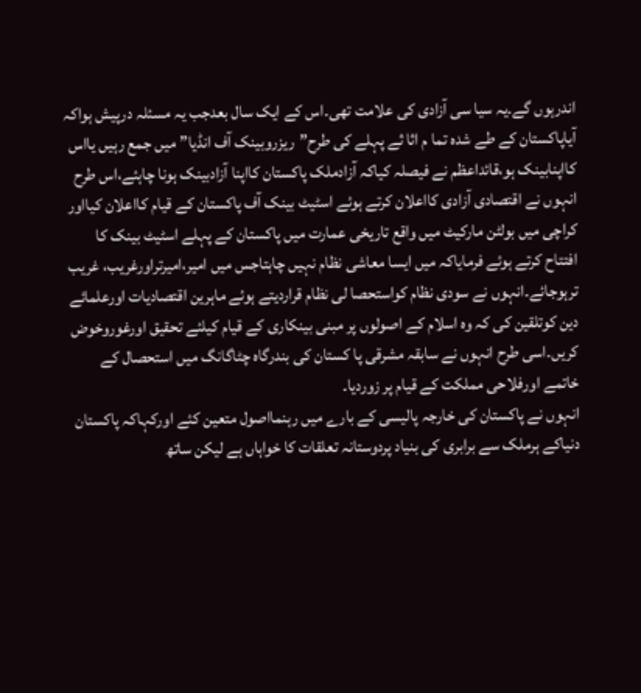اندرہوں گے۔یہ سیا سی آزادی کی علامت تھی۔اس کے ایک سال بعدجب یہ مسئلہ درپیش ہواکہ آیاپاکستان کے طے شدہ تما م اثا ثے پہلے کی طرح”ریزروبینک آف انڈیا”میں جمع رہیں یااس کااپنابینک ہو،قائداعظم نے فیصلہ کیاکہ آزادملک پاکستان کااپنا آزادبینک ہونا چاہئے،اس طرح انہوں نے اقتصادی آزادی کااعلان کرتے ہوئے اسٹیٹ بینک آف پاکستان کے قیام کااعلان کیااور کراچی میں بولٹن مارکیٹ میں واقع تاریخی عمارت میں پاکستان کے پہلے اسٹیٹ بینک کا افتتاح کرتے ہوئے فرمایاکہ میں ایسا معاشی نظام نہیں چاہتاجس میں امیر،امیرتراورغریب، غریب ترہوجائے۔انہوں نے سودی نظام کواستحصا لی نظام قراردیتے ہوئے ماہرین اقتصادیات اورعلمائے دین کوتلقین کی کہ وہ اسلام کے اصولوں پر مبنی بینکاری کے قیام کیلئے تحقیق اورغوروخوض کریں۔اسی طرح انہوں نے سابقہ مشرقی پا کستان کی بندرگاہ چٹاگانگ میں استحصال کے خاتمے اورفلاحی مملکت کے قیام پر زوردیا۔
انہوں نے پاکستان کی خارجہ پالیسی کے بارے میں رہنمااصول متعین کئے اورکہاکہ پاکستان دنیاکے ہرملک سے برابری کی بنیاد پردوستانہ تعلقات کا خواہاں ہے لیکن ساتھ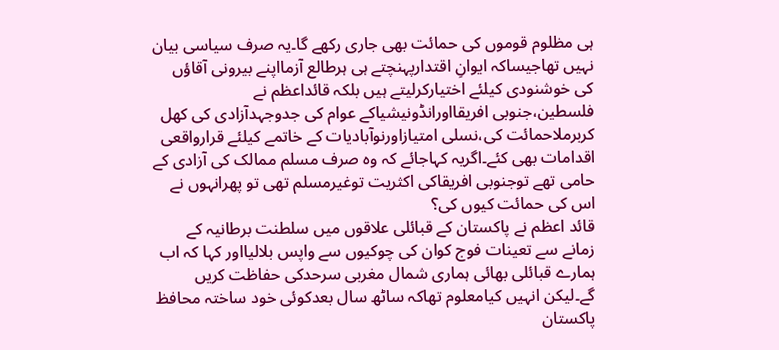ہی مظلوم قوموں کی حمائت بھی جاری رکھے گا۔یہ صرف سیاسی بیان نہیں تھاجیساکہ ایوانِ اقتدارپہنچتے ہی ہرطالع آزمااپنے بیرونی آقاؤں کی خوشنودی کیلئے اختیارکرلیتے ہیں بلکہ قائداعظم نے فلسطین،جنوبی افریقااورانڈونیشیاکے عوام کی جدوجہدآزادی کی کھل کربرملاحمائت کی،نسلی امتیازاورنوآبادیات کے خاتمے کیلئے قرارواقعی اقدامات بھی کئے۔اگریہ کہاجائے کہ وہ صرف مسلم ممالک کی آزادی کے حامی تھے توجنوبی افریقاکی اکثریت توغیرمسلم تھی تو پھرانہوں نے اس کی حمائت کیوں کی؟
قائد اعظم نے پاکستان کے قبائلی علاقوں میں سلطنت برطانیہ کے زمانے سے تعینات فوج کوان کی چوکیوں سے واپس بلالیااور کہا کہ اب ہمارے قبائلی بھائی ہماری شمال مغربی سرحدکی حفاظت کریں گے۔لیکن انہیں کیامعلوم تھاکہ ساٹھ سال بعدکوئی خود ساختہ محافظ پاکستان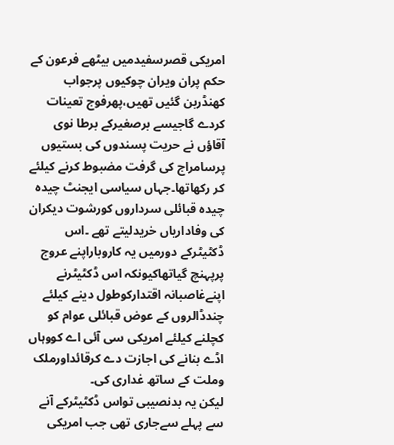امریکی قصرسفیدمیں بیٹھے فرعون کے حکم پران ویران چوکیوں پرجواب کھنڈربن گئیں تھیں،پھرفوج تعینات کردے گاجیسے برصغیرکے برطا نوی آقاؤں نے حریت پسندوں کی بستیوں پرسامراج کی گرفت مضبوط کرنے کیلئے کر رکھاتھا۔جہاں سیاسی ایجنٹ چیدہ چیدہ قبائلی سرداروں کورشوت دیکران کی وفاداریاں خریدلیتے تھے ۔اس ڈکٹیٹرکے دورمیں یہ کاروباراپنے عروج پرپہنچ گیاتھاکیونکہ اس ڈکٹیٹرنے اپنےغاصبانہ اقتدارکوطول دینے کیلئے چندڈالروں کے عوض قبائلی عوام کو کچلنے کیلئے امریکی سی آئی اے کووہاں اڈے بنانے کی اجازت دے کرقائداورملک وملت کے ساتھ غداری کی۔
لیکن یہ بدنصیبی تواس ڈکٹیٹرکے آنے سے پہلے سےجاری تھی جب امریکی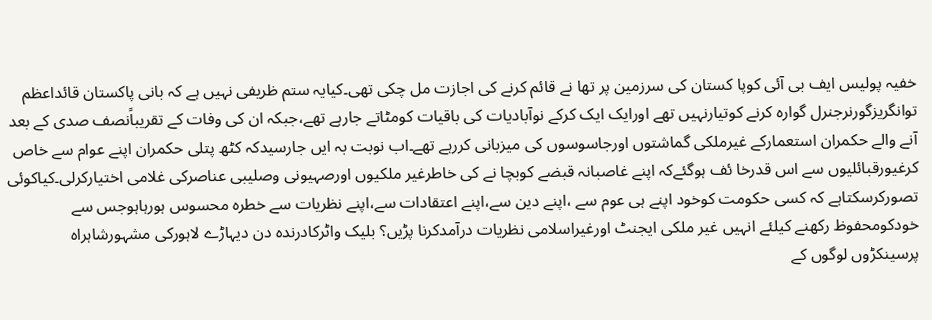خفیہ پولیس ایف بی آئی کوپا کستان کی سرزمین پر تھا نے قائم کرنے کی اجازت مل چکی تھی۔کیایہ ستم ظریفی نہیں ہے کہ بانی پاکستان قائداعظم توانگریزگورنرجنرل گوارہ کرنے کوتیارنہیں تھے اورایک ایک کرکے نوآبادیات کی باقیات کومٹاتے جارہے تھے،جبکہ ان کی وفات کے تقریباًنصف صدی کے بعد آنے والے حکمران استعمارکے غیرملکی گماشتوں اورجاسوسوں کی میزبانی کررہے تھے۔اب نوبت بہ ایں جارسیدکہ کٹھ پتلی حکمران اپنے عوام سے خاص کرغیورقبائلیوں سے اس قدرخا ئف ہوگئےکہ اپنے غاصبانہ قبضے کوبچا نے کی خاطرغیر ملکیوں اورصہیونی وصلیبی عناصرکی غلامی اختیارکرلی۔کیاکوئی تصورکرسکتاہے کہ کسی حکومت کوخود اپنے ہی عوم سے ،اپنے دین سے،اپنے اعتقادات سے،اپنے نظریات سے خطرہ محسوس ہورہاہوجس سے خودکومحفوظ رکھنے کیلئے انہیں غیر ملکی ایجنٹ اورغیراسلامی نظریات درآمدکرنا پڑیں؟ بلیک واٹرکادرندہ دن دیہاڑے لاہورکی مشہورشاہراہ پرسینکڑوں لوگوں کے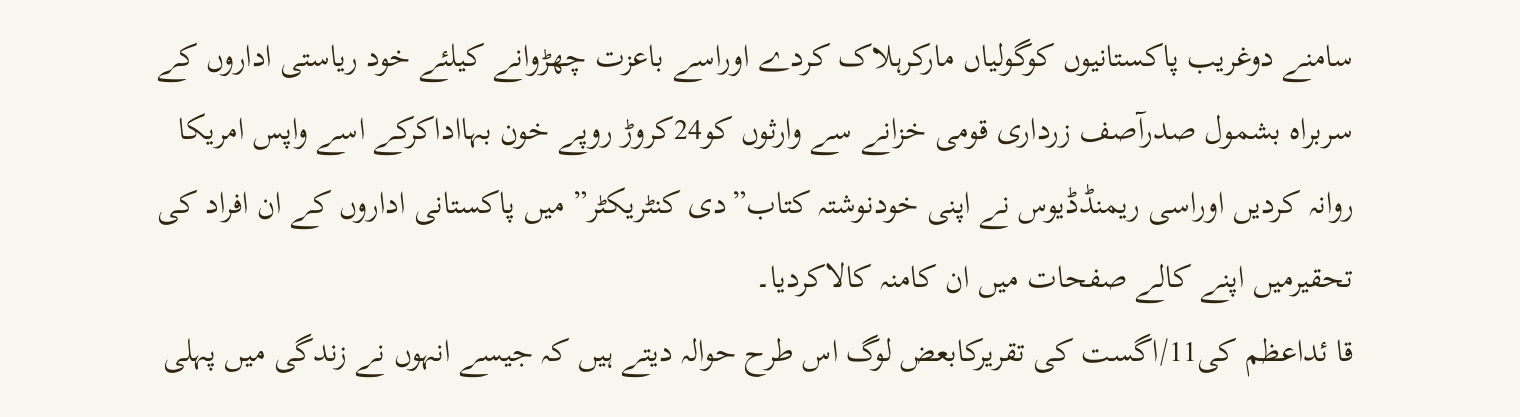سامنے دوغریب پاکستانیوں کوگولیاں مارکرہلاک کردے اوراسے باعزت چھڑوانے کیلئے خود ریاستی اداروں کے سربراہ بشمول صدرآصف زرداری قومی خزانے سے وارثوں کو24کروڑ روپے خون بہااداکرکے اسے واپس امریکا روانہ کردیں اوراسی ریمنڈڈیوس نے اپنی خودنوشتہ کتاب”دی کنٹریکٹر” میں پاکستانی اداروں کے ان افراد کی تحقیرمیں اپنے کالے صفحات میں ان کامنہ کالاکردیا۔
قا ئداعظم کی11/اگست کی تقریرکابعض لوگ اس طرح حوالہ دیتے ہیں کہ جیسے انہوں نے زندگی میں پہلی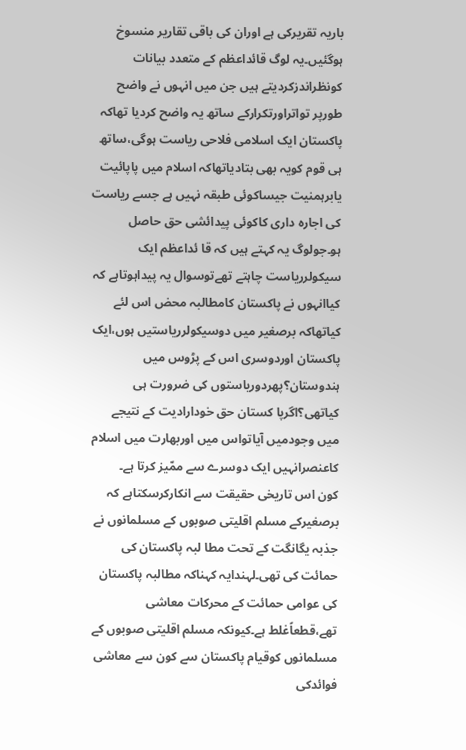باریہ تقریرکی ہے اوران کی باقی تقاریر منسوخ ہوگئیں۔یہ لوگ قائداعظم کے متعدد بیانات کونظراندزکردیتے ہیں جن میں انہوں نے واضح طورپر تواتراورتکرارکے ساتھ یہ واضح کردیا تھاکہ پاکستان ایک اسلامی فلاحی ریاست ہوگی،ساتھ ہی قوم کویہ بھی بتادیاتھاکہ اسلام میں پاپائیت یابرہمنیت جیساکوئی طبقہ نہیں ہے جسے ریاست کی اجارہ داری کاکوئی پیدائشی حق حاصل ہو۔جولوگ یہ کہتے ہیں کہ قا ئداعظم ایک سیکولرریاست چاہتے تھےتوسوال یہ پیداہوتاہے کہ کیاانہوں نے پاکستان کامطالبہ محض اس لئے کیاتھاکہ برصغیر میں دوسیکولرریاستیں ہوں،ایک پاکستان اوردوسری اس کے پڑوس میں ہندوستان؟پھردوریاستوں کی ضرورت ہی کیاتھی؟اگرپا کستان حق خودارادیت کے نتیجے میں وجودمیں آیاتواس میں اوربھارت میں اسلام کاعنصرانہیں ایک دوسرے سے ممّیز کرتا ہے۔
کون اس تاریخی حقیقت سے انکارکرسکتاہے کہ برصغیرکے مسلم اقلیتی صوبوں کے مسلمانوں نے جذبہ یگانگت کے تحت مطا لبہ پاکستان کی حمائت کی تھی۔لہندایہ کہناکہ مطالبہ پاکستان کی عوامی حمائت کے محرکات معاشی تھے،قطعاًغلط ہے۔کیونکہ مسلم اقلیتی صوبوں کے مسلمانوں کوقیام پاکستان سے کون سے معاشی فوائدکی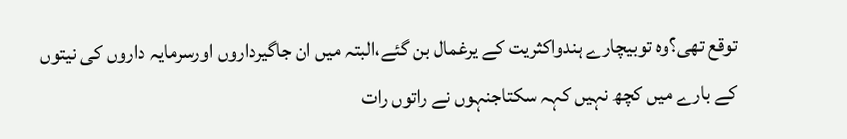توقع تھی؟وہ توبیچارے ہندواکثریت کے یرغمال بن گئے،البتہ میں ان جاگیرداروں اورسرمایہ داروں کی نیتوں کے بارے میں کچھ نہیں کہہ سکتاجنہوں نے راتوں رات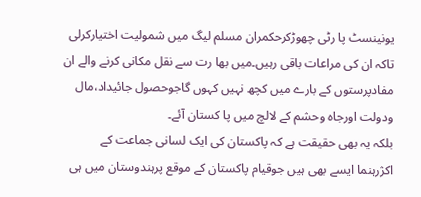یونینسٹ پا رٹی چھوڑکرحکمران مسلم لیگ میں شمولیت اختیارکرلی تاکہ ان کی مراعات باقی رہیں۔میں بھا رت سے نقل مکانی کرنے والے ان مفادپرستوں کے بارے میں کچھ نہیں کہوں گاجوحصول جائیداد،مال ودولت اورجاہ وحشم کے لالچ میں پا کستان آئے۔
بلکہ یہ بھی حقیقت ہے کہ پاکستان کی ایک لسانی جماعت کے اکژرہنما ایسے بھی ہیں جوقیام پاکستان کے موقع پرہندوستان میں ہی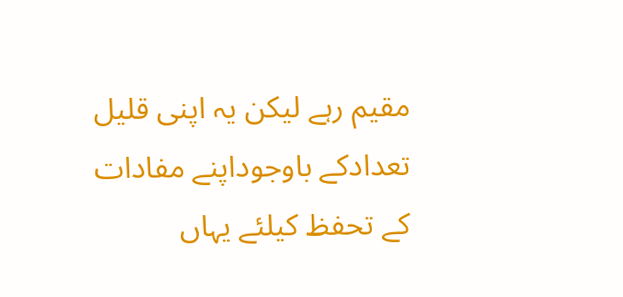مقیم رہے لیکن یہ اپنی قلیل تعدادکے باوجوداپنے مفادات کے تحفظ کیلئے یہاں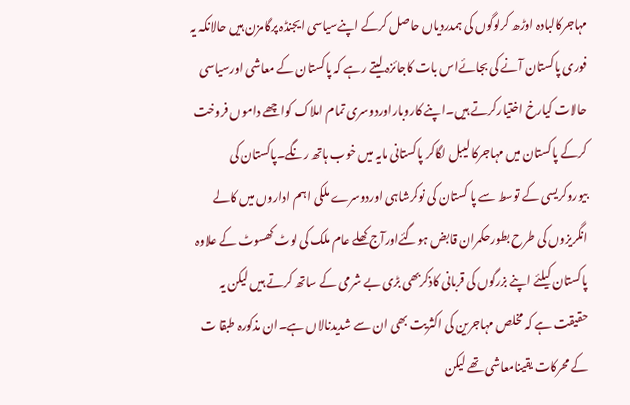مہاجرکالبادہ اوڑھ کرلوگوں کی ہمدردیاں حاصل کرکے اپنےسیاسی ایجنڈہ پرگامزن ہیں حالانکہ یہ فوری پاکستان آنے کی بجائےاس بات کاجائزہ لیتے رہے کہ پاکستان کے معاشی اورسیاسی حالات کیارخ اختیارکرتے ہیں۔اپنے کاروباراوردوسری تمام املاک کواچھے داموں فروخت کرکے پاکستان میں مہاجرکا لیبل لگاکر پاکستانی مایہ میں خوب ہاتھ رنگے۔پاکستان کی بیوروکریسی کے توسط سے پا کستان کی نوکرشاہی اوردوسرے ملکی اہم اداروں میں کالے انگریزوں کی طرح بطورحکمران قابض ہوگئےاورآج کھلے عام ملک کی لوٹ کھسوٹ کے علاوہ پاکستان کیلئے اپنے بزرگوں کی قربانی کاذکربھی بڑی بے شرمی کے ساتھ کرتے ہیں لیکن یہ حقیقت ہے کہ مخلص مہاجرین کی اکثریت بھی ان سے شدیدنالاں ہے۔ان مذکورہ طبقا ت کے محرکات یقینامعاشی تھے لیکن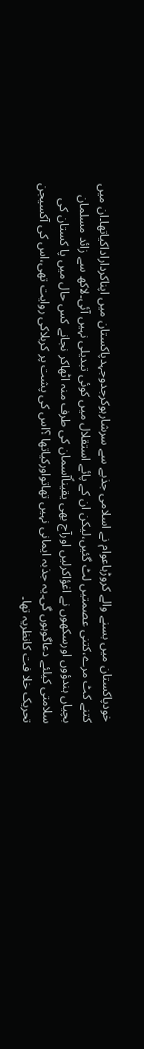خودپاکستان میں بسنے والے کروڑہاعوام نے اسلامی جذبے سے سرشارہوکرجدوجہدپاکستان میں اپناکرداراداکیاتھا۔ان میں کتنے کٹ مرے،کتنی عصمتیں لٹ گئیں،لیکن ان کے پائے استقلال میں کوئی تبدیلی نہیں آئی۔لاکھ سے زائد مسلمان بچیاں ہندؤوں اورسکھوں نے اغؤاکرلیں اورآج بھی یقیناًآسمان کی طرف منہ اٹھاکر نجانے کس حال میں پا کستان کی سلامتی کیلئے دعاگوہوں گی۔یہ جذبہ ایمانی نہیں تھاتواورکیاتھا ؟اس کی پشت پر کربلاکی روایت تھی،اس کی آکسیجن تحریک خلا فت کانظریہ تھا۔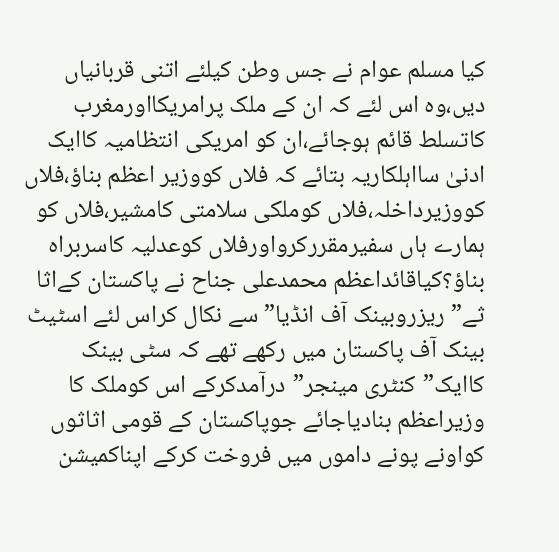کیا مسلم عوام نے جس وطن کیلئے اتنی قربانیاں دیں،وہ اس لئے کہ ان کے ملک پرامریکااورمغرب کاتسلط قائم ہوجائے،ان کو امریکی انتظامیہ کاایک ادنیٰ سااہلکاریہ بتائے کہ فلاں کووزیر اعظم بناؤ،فلاں کووزیرداخلہ،فلاں کوملکی سلامتی کامشیر،فلاں کو ہمارے ہاں سفیرمقررکرواورفلاں کوعدلیہ کاسربراہ بناؤ؟کیاقائداعظم محمدعلی جناح نے پاکستان کےاثا ثے”ریزروبینک آف انڈیا” سے نکال کراس لئے اسٹیٹ بینک آف پاکستان میں رکھے تھے کہ سٹی بینک کاایک”کنٹری مینجر”درآمدکرکے اس کوملک کا وزیراعظم بنادیاجائے جوپاکستان کے قومی اثاثوں کواونے پونے داموں میں فروخت کرکے اپناکمیشن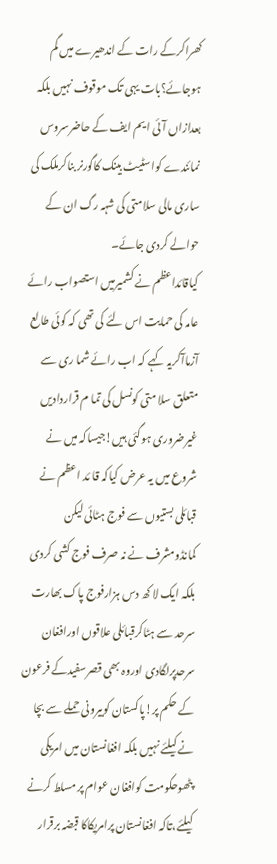کھراکرکے رات کے اندھیرے میں گم ہوجائے؟بات یہی تک موقوف نہیں بلکہ بعدازاں آئی ایم ایف کے حاضرسروس نمائندے کواسٹیٹ بینک کاگورنر بناکرملک کی ساری مالی سلامتی کی شہہ رگ ان کے حوالے کردی جائے۔
کیاقائداعظم نے کشمیرمیں استصواب رائے عامہ کی حمایت اس لئے کی تھی کہ کوئی طالع آزماآکریہ کہے کہ اب رائے شما ری سے متعلق سلا متی کونسل کی تما م قراردادیں غیرضروری ہوگئی ہیں!جیساکہ میں نے شروع میں یہ عرض کیاکہ قا ئد اعظم نے قبائلی بستیوں سے فوج ہٹائی لیکن کمانڈومشرف نے نہ صرف فوج کشی کردی بلکہ ایک لا کھ دس ہزارفوج پاک بھارت سرحد سے ہٹاکرقبائلی علاقوں اورافغان سرحدپرلگادی اوروہ بھی قصرسفیدکے فرعون کے حکم پر!پاکستان کوبیرونی حملے سے بچا نے کیلئے نہیں بلکہ افغانستان میں امریکی پٹھوحکومت کوافغان عوام پر مسلط کرنے کیلئے،تاکہ افغانستان پرامریکاکا قبضہ برقرار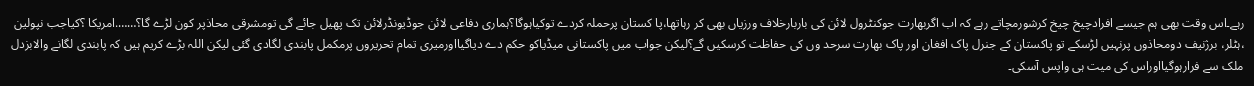رہے۔اس وقت بھی ہم جیسے افرادچیخ چیخ کرشورمچاتے رہے کہ اب اگربھارت جوکنٹرول لائن کی باربارخلاف ورزیاں بھی کر رہاتھا،پا کستان پرحملہ کردے توکیاہوگا؟ہماری دفاعی لائن جوڈیونڈرلائن تک پھیل جائے گی تومشرقی محاذپر کون لڑے گا؟…….امریکا ؟کیاجب نپولین ،ہٹلر، برژنیف دومحاذوں پرنہیں لڑسکے تو پاکستان کے جنرل پاک افغان اور پاک بھارت سرحد وں کی حفاظت کرسکیں گے؟لیکن جواب میں پاکستانی میڈیاکو حکم دے دیاگیااورمیری تمام تحریروں پرمکمل پابندی لگادی گئی لیکن اللہ بڑے کریم ہیں کہ پابندی لگانے والابزدل ملک سے فرارہوگیااوراس کی میت ہی واپس آسکی۔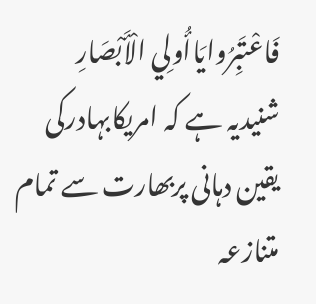فَاعْتَبِرُوايَاأُولِي الْأَبْصَارِ
شنیدیہ ہے کہ امریکابہادرکی یقین دہانی پربھارت سے تمام متنازعہ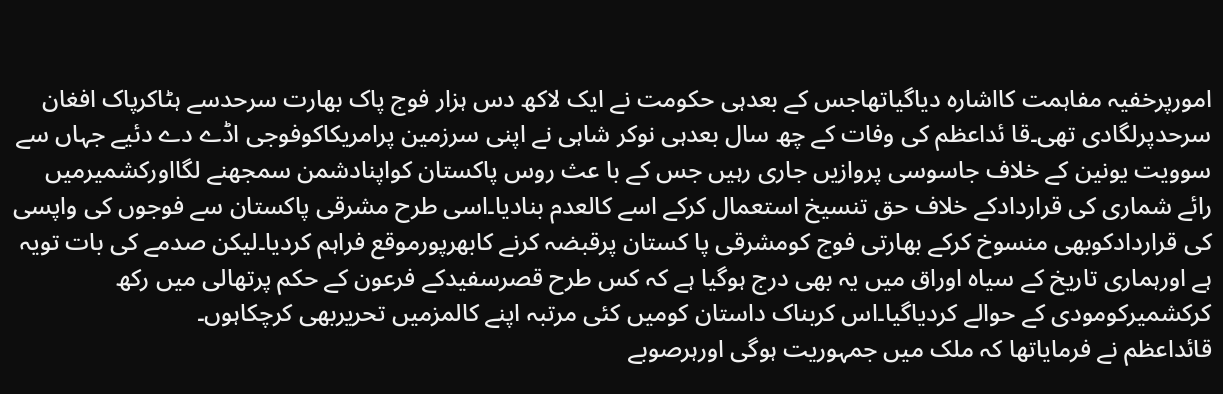امورپرخفیہ مفاہمت کااشارہ دیاگیاتھاجس کے بعدہی حکومت نے ایک لاکھ دس ہزار فوج پاک بھارت سرحدسے ہٹاکرپاک افغان سرحدپرلگادی تھی۔قا ئداعظم کی وفات کے چھ سال بعدہی نوکر شاہی نے اپنی سرزمین پرامریکاکوفوجی اڈے دے دئیے جہاں سے سوویت یونین کے خلاف جاسوسی پروازیں جاری رہیں جس کے با عث روس پاکستان کواپنادشمن سمجھنے لگااورکشمیرمیں رائے شماری کی قراردادکے خلاف حق تنسیخ استعمال کرکے اسے کالعدم بنادیا۔اسی طرح مشرقی پاکستان سے فوجوں کی واپسی کی قراردادکوبھی منسوخ کرکے بھارتی فوج کومشرقی پا کستان پرقبضہ کرنے کابھرپورموقع فراہم کردیا۔لیکن صدمے کی بات تویہ ہے اورہماری تاریخ کے سیاہ اوراق میں یہ بھی درج ہوگیا ہے کہ کس طرح قصرسفیدکے فرعون کے حکم پرتھالی میں رکھ کرکشمیرکومودی کے حوالے کردیاگیا۔اس کربناک داستان کومیں کئی مرتبہ اپنے کالمزمیں تحریربھی کرچکاہوں۔
قائداعظم نے فرمایاتھا کہ ملک میں جمہوریت ہوگی اورہرصوبے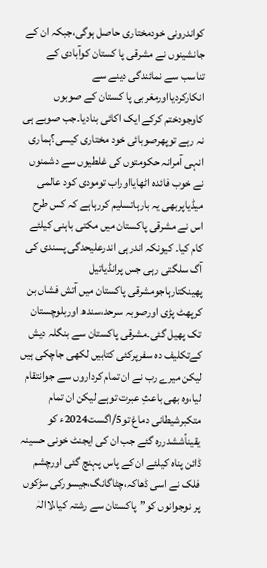کواندرونی خودمختاری حاصل ہوگی،جبکہ ان کے جانشینوں نے مشرقی پا کستان کوآبادی کے تناسب سے نمائندگی دینے سے انکارکردیااورمغربی پا کستان کے صوبوں کاوجودختم کرکے ایک اکائی بنادیا۔جب صوبے ہی نہ رہے توپھرصوبائی خود مختاری کیسی؟ہماری انہی آمرانہ حکومتوں کی غلطیوں سے دشمنوں نے خوب فائدہ اٹھایااوراب تومودی کود عالمی میڈیاپربھی یہ بارہاتسلیم کررہاہے کہ کس طرح اس نے مشرقی پاکستان میں مکتی باہنی کیلئے کام کیا۔ کیونکہ اندرہی اندرعلیحدگی پسندی کی آگ سلگتی رہی جس پرانڈیاتیل پھینکتارہاجومشرقی پاکستان میں آتش فشاں بن کرپھٹ پڑی اورصوبہ سرحد،سندھ اوربلوچستان تک پھیل گئی۔مشرقی پاکستان سے بنگلہ دیش کےتکلیف دہ سفرپرکئی کتابیں لکھی جاچکی ہیں لیکن میرے رب نے ان تمام کرداروں سے جوانتقام لیا،وہ بھی باعثِ عبرت توہے لیکن ان تمام متکبرشیطانی دماغ تو5/اگست2024ء کو یقیناًششدررہ گئے جب ان کی ایجنٹ خونی حسینہ ڈائن پناہ کیلئے ان کے پاس پہنچ گئی اورچشم فلک نے اسی ڈھاکہ،چٹاگانگ،جیسورکی سڑکوں پر نوجوانوں کو”پاکستان سے رشتہ کیا،لاالہٰ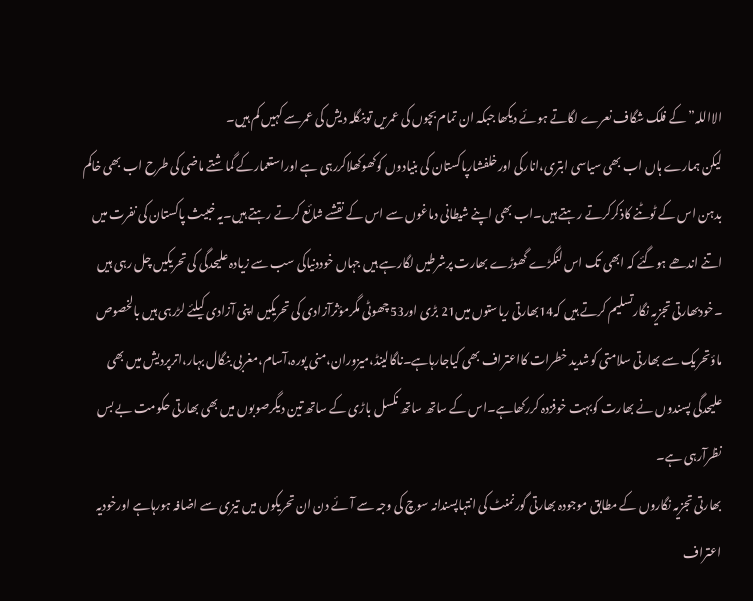الااللہ”کے فلک شگاف نعرے لگاتے ہوئے دیکھا جبکہ ان تمام بچوں کی عمریں توبنگلہ دیش کی عمرسے کہیں کم ہیں۔
لیکن ہمارے ہاں اب بھی سیاسی ابتری،انارکی اورخلفشارپاکستان کی بنیادوں کوکھوکھلاکررہی ہے اوراستعمارکے گماشتے ماضی کی طرح اب بھی خاکم بدہن اس کے ٹوٹنے کاذکرکرتے رہتے ہیں۔اب بھی اپنے شیطانی دماغوں سے اس کے نقشے شائع کرتے رہتے ہیں۔یہ خبیث پاکستان کی نفرت میں اتنے اندھے ہوگئے کہ ابھی تک اس لنگڑے گھوڑے بھارت پرشرطیں لگارہے ہیں جہاں خوددنیاکی سب سے زیادہ علیحدگی کی تحریکیں چل رہی ہیں ۔خودبھارتی تجزیہ نگارتسلیم کرتے ہیں کہ14بھارتی ریاستوں میں21 بڑی اور53چھوٹی مگرمؤثرآزادی کی تحریکیں اپنی آزادی کیلئے لڑرہی ہیں بالخصوص ماؤتحریک سے بھارتی سلامتی کوشدید خطرات کااعتراف بھی کیاجارہاہے۔ناگالینڈ،میزوران،منی پورہ،آسام،مغربی بنگال بہار،اترپردیش میں بھی علیحدگی پسندوں نے بھارت کوبہت خوفزدہ کررکھاہے۔اس کے ساتھ ساتھ نکسل باڑی کے ساتھ تین دیگرصوبوں میں بھی بھارتی حکومت بے بس نظرآرہی ہے۔
بھارتی تجزیہ نگاروں کے مطابق موجودہ بھارتی گورنمنٹ کی انتہاپسندانہ سوچ کی وجہ سے آئے دن ان تحریکوں میں تیزی سے اضافہ ہورہاہے اورخودیہ اعتراف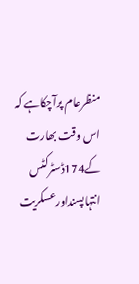منظرعام پرآچکاہے کہ اس وقت بھارت کے174ڈسٹرکٹس انتہاپسنداورعسکریت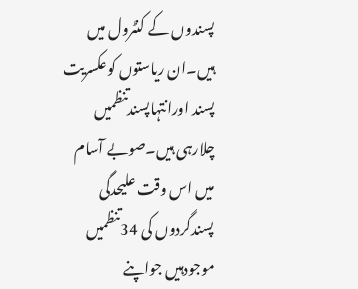پسندوں کے کنٹرول میں ہیں۔ان ریاستوں کوعکسریت پسند اورانتہاپسندتنظمیں چلارہی ہیں۔صوبے آسام میں اس وقت علیحدگی پسندگردوں کی 34تنظمیں موجودہیں جواپنے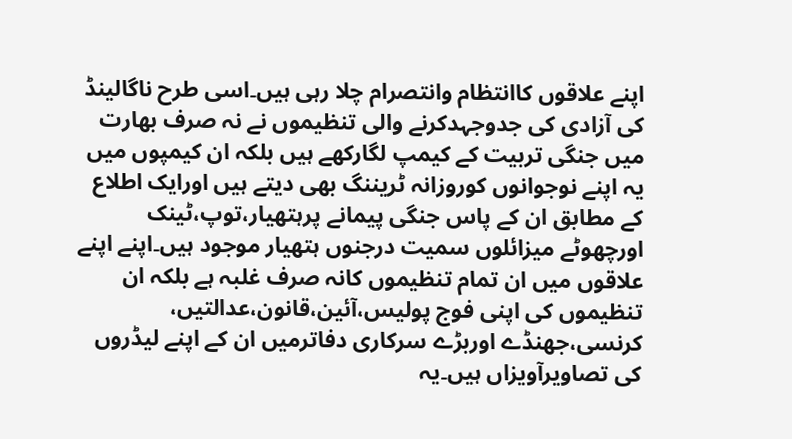اپنے علاقوں کاانتظام وانتصرام چلا رہی ہیں۔اسی طرح ناگالینڈ کی آزادی کی جدوجہدکرنے والی تنظیموں نے نہ صرف بھارت میں جنگی تربیت کے کیمپ لگارکھے ہیں بلکہ ان کیمپوں میں یہ اپنے نوجوانوں کوروزانہ ٹریننگ بھی دیتے ہیں اورایک اطلاع کے مطابق ان کے پاس جنگی پیمانے پرہتھیار،توپ،ٹینک اورچھوٹے میزائلوں سمیت درجنوں ہتھیار موجود ہیں۔اپنے اپنے علاقوں میں ان تمام تنظیموں کانہ صرف غلبہ ہے بلکہ ان تنظیموں کی اپنی فوج پولیس،آئین،قانون،عدالتیں، کرنسی،جھنڈے اوربڑے سرکاری دفاترمیں ان کے اپنے لیڈروں کی تصاویرآویزاں ہیں۔یہ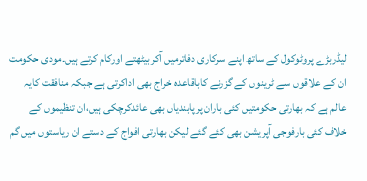لیڈربڑے پروٹوکول کے ساتھ اپنے سرکاری دفاترمیں آکربیٹھتے اورکام کرتے ہیں۔مودی حکومت ان کے علاقوں سے ٹرینوں کے گزرنے کاباقاعدہ خراج بھی اداکرتی ہے جبکہ منافقت کایہ عالم ہے کہ بھارتی حکومتیں کئی باران پرپابندیاں بھی عائدکرچکی ہیں،ان تنظیموں کے خلاف کئی بارفوجی آپریشن بھی کئے گئے لیکن بھارتی افواج کے دستے ان ریاستوں میں گم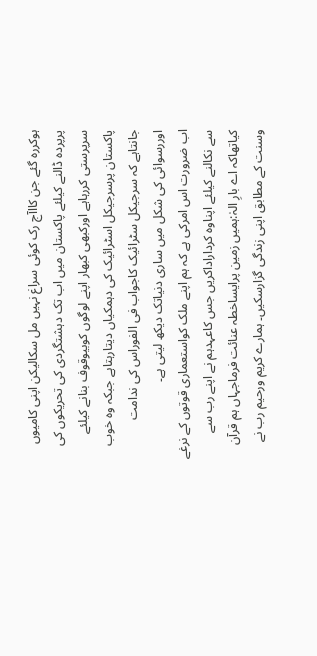ہوکررہ گئے جن کااآج رک کوئی سراغ نہیں مل سکالیکن اپنی کامیوں پرپردہ ڈالنے کیلئے پاکستان میں اب تک دہشتگردی کی تحریکوں کی سرپرستی کررہاہے اورکبھی کبھار اپنے لوگوں کوبیوقوف بنانے کیلئے پاکستان پرسرجیکل اسٹرائیک کی دہمکیاں دیتارہتاہے جبکہ وہ خوب جانتاہے کہ سرجیکل سٹرائیک کاجواب فی الفوراس کی ندامت اوررسوائی کی شکل میں ساری دنیاتک دیکھ لیتی ہے۔
اب ضرورت اس امرکی ہے کہ ہم اپنے ملک کواستعماری قوتوں کے نرغے سے نکالنے کیلئے اپناوہ کرداراداکریں جس کاعہدہم نے اپنے رب سے کیاتھاکہ اے بارِ الہٰ:ہمیں زمین پرایساخطہ عنائت فرماجہاں ہم قرآن وسنت کے مطابق اپنی زندگی گزارسکیں۔ ہمارے کریم ورحیم رب نے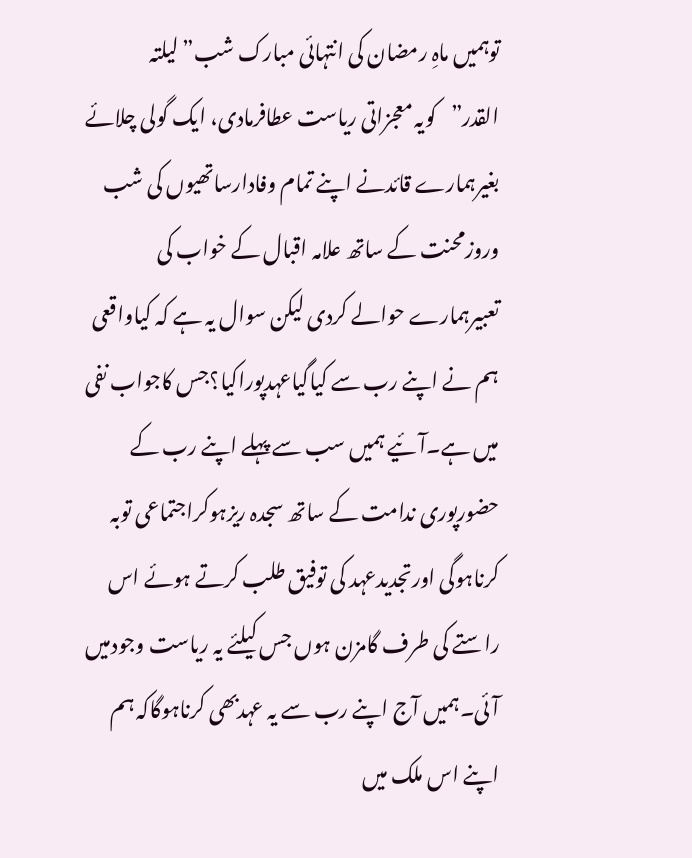توہمیں ماہِ رمضان کی انتہائی مبارک شب”لیلتہ القدر”کویہ معجزاتی ریاست عطافرمادی، ایک گولی چلائے بغیرہمارے قائدنے اپنے تمام وفادارساتھیوں کی شب وروزمحنت کے ساتھ علامہ اقبال کے خواب کی تعبیرہمارے حوالے کردی لیکن سوال یہ ہے کہ کیاواقعی ہم نے اپنے رب سے کیاگیاعہدپوراکیا؟جس کاجواب نفی میں ہے۔آئیے ہمیں سب سے پہلے اپنے رب کے حضورپوری ندامت کے ساتھ سجدہ ریزہوکراجتماعی توبہ کرناہوگی اورتجدیدعہد کی توفیق طلب کرتے ہوئے اس راستے کی طرف گامزن ہوں جس کیلئے یہ ریاست وجودمیں آئی۔ہمیں آج اپنے رب سے یہ عہدبھی کرناہوگاکہ ہم اپنے اس ملک میں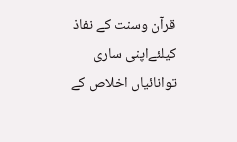قرآن وسنت کے نفاذ کیلئےاپنی ساری توانائیاں اخلاص کے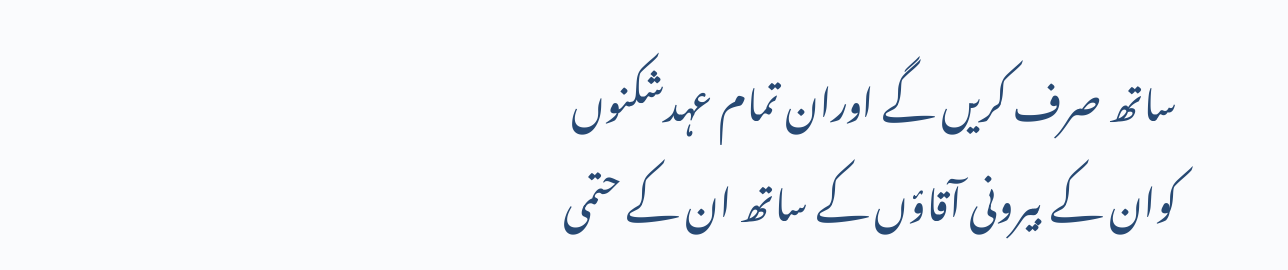ساتھ صرف کریں گے اوران تمام عہدشکنوں کوان کے بیرونی آقاؤں کے ساتھ ان کے حتمی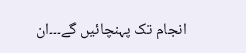انجام تک پہنچائیں گے۔۔۔ان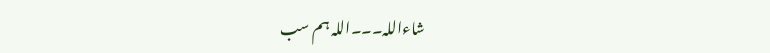شاءاللہ۔۔۔اللہ ہم سب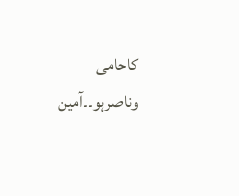کاحامی وناصرہو۔۔آمین